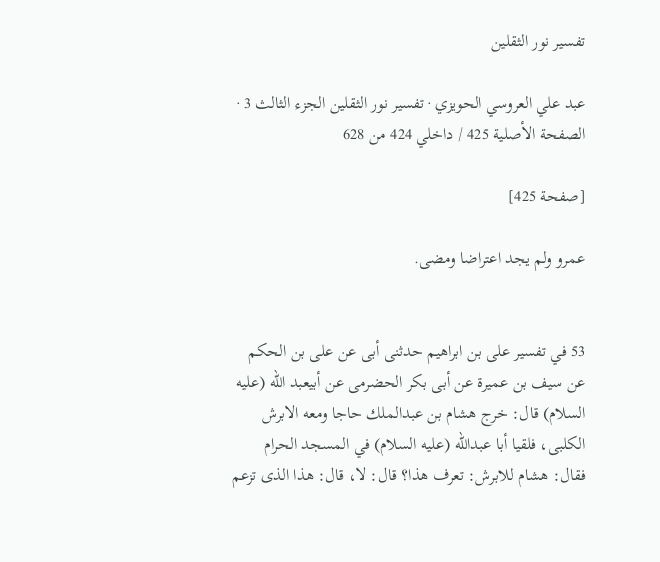تفسير نور الثقلين

عبد علي العروسي الحويزي · تفسير نور الثقلين الجزء الثالث 3 · الصفحة الأصلية 425 / داخلي 424 من 628

[صفحة 425]

عمرو ولم يجد اعتراضا ومضى.


53 في تفسير على بن ابراهيم حدثنى أبى عن على بن الحكم عن سيف بن عميرة عن أبى بكر الحضرمى عن أبيعبد الله (عليه السلام) قال: خرج هشام بن عبدالملك حاجا ومعه الابرش الكلبى، فلقيا أبا عبدالله (عليه السلام) في المسجد الحرام فقال: هشام للابرش: تعرف هذا؟ قال: لا، قال: هذا الذى تزعم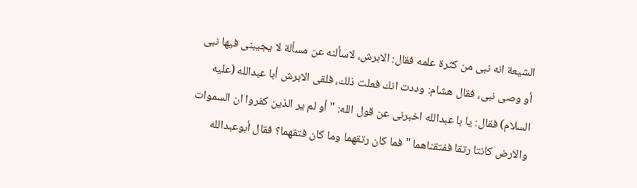الشيعة انه نبى من كثرة علمه فقال: الابرش، لاسألنه عن مسألة لا يجيبنى فيها نبى أو وصى نبى، فقال هشام: وددت انك فعلت ذلك، فلقى الابرش أبا عبدالله (عليه السلام) فقال: يا با عبدالله اخبرنى عن قول الله: " أو لم ير الذين كفروا ان السموات والارض كانتا رتقا ففتقناهما " فما كان رتقهما وما كان فتقهما؟ فقال أبوعبدالله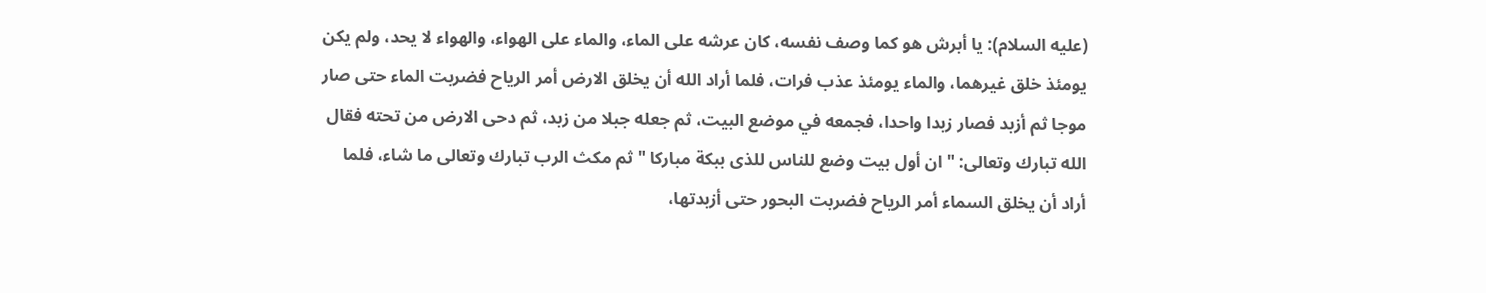(عليه السلام): يا أبرش هو كما وصف نفسه، كان عرشه على الماء، والماء على الهواء، والهواء لا يحد، ولم يكن يومئذ خلق غيرهما، والماء يومئذ عذب فرات، فلما أراد الله أن يخلق الارض أمر الرياح فضربت الماء حتى صار موجا ثم أزبد فصار زبدا واحدا، فجمعه في موضع البيت، ثم جعله جبلا من زبد، ثم دحى الارض من تحته فقال الله تبارك وتعالى: " ان أول بيت وضع للناس للذى ببكة مباركا " ثم مكث الرب تبارك وتعالى ما شاء، فلما أراد أن يخلق السماء أمر الرياح فضربت البحور حتى أزبدتها،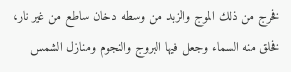فخرج من ذلك الموج والزبد من وسطه دخان ساطع من غير نار، فخلق منه السماء وجعل فيها البروج والنجوم ومنازل الشمس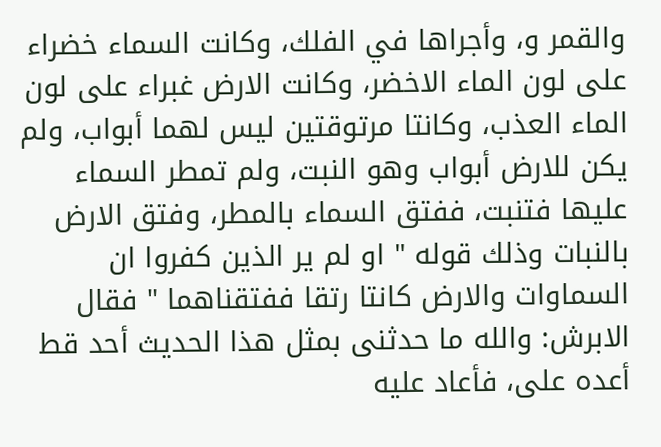والقمر و، وأجراها في الفلك، وكانت السماء خضراء على لون الماء الاخضر، وكانت الارض غبراء على لون الماء العذب، وكانتا مرتوقتين ليس لهما أبواب، ولم يكن للارض أبواب وهو النبت، ولم تمطر السماء عليها فتنبت، ففتق السماء بالمطر، وفتق الارض بالنبات وذلك قوله " او لم ير الذين كفروا ان السماوات والارض كانتا رتقا ففتقناهما " فقال الابرش: والله ما حدثنى بمثل هذا الحديث أحد قط أعده على، فأعاد عليه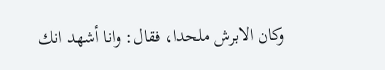وكان الابرش ملحدا، فقال: وانا أشهد انك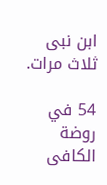ابن نبى ثلاث مرات.

54 في روضة الكافى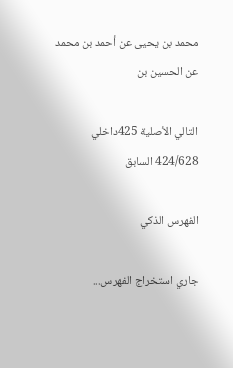محمد بن يحيى عن أحمد بن محمد عن الحسين بن

التالي الأصلية 425داخلي 424/628 السابق

الفهرس الذكي

جاري استخراج الفهرس...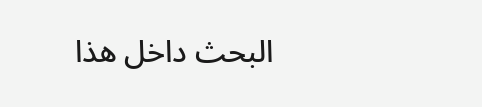البحث داخل هذا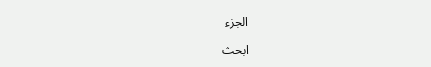الجزء

ابحث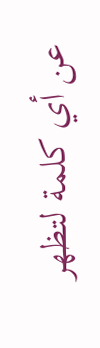عن أي كلمة لتظهر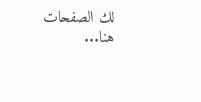لك الصفحات هنا...